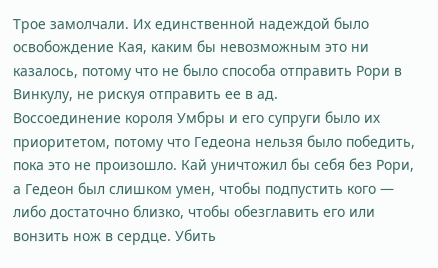Трое замолчали. Их единственной надеждой было освобождение Кая, каким бы невозможным это ни казалось, потому что не было способа отправить Рори в Винкулу, не рискуя отправить ее в ад.
Воссоединение короля Умбры и его супруги было их приоритетом, потому что Гедеона нельзя было победить, пока это не произошло. Кай уничтожил бы себя без Рори, а Гедеон был слишком умен, чтобы подпустить кого — либо достаточно близко, чтобы обезглавить его или вонзить нож в сердце. Убить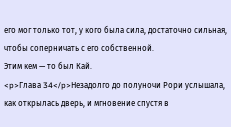его мог только тот, у кого была сила, достаточно сильная, чтобы соперничать с его собственной.
Этим кем — то был Кай.
<p>Глава 34</p>Незадолго до полуночи Рори услышала, как открылась дверь, и мгновение спустя в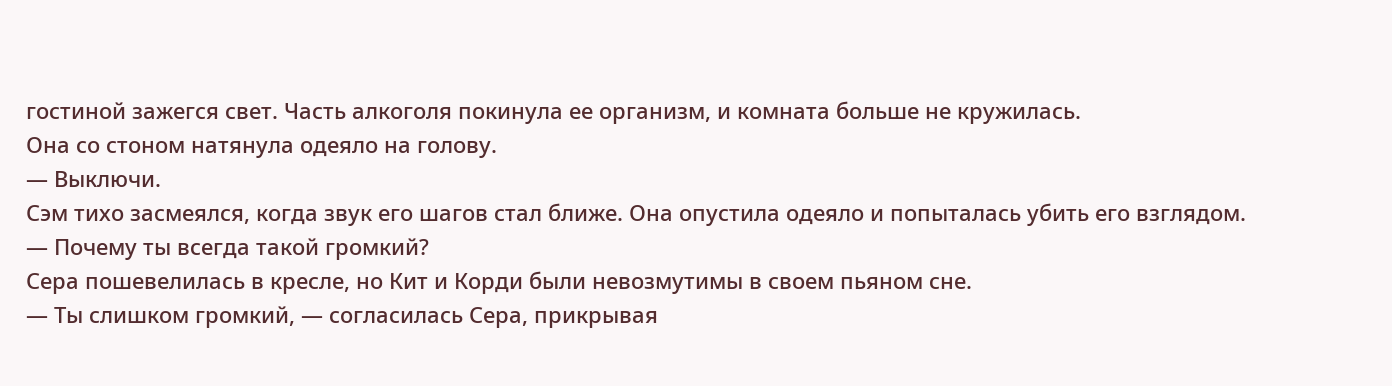гостиной зажегся свет. Часть алкоголя покинула ее организм, и комната больше не кружилась.
Она со стоном натянула одеяло на голову.
— Выключи.
Сэм тихо засмеялся, когда звук его шагов стал ближе. Она опустила одеяло и попыталась убить его взглядом.
— Почему ты всегда такой громкий?
Сера пошевелилась в кресле, но Кит и Корди были невозмутимы в своем пьяном сне.
— Ты слишком громкий, — согласилась Сера, прикрывая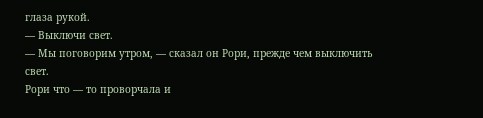глаза рукой.
— Выключи свет.
— Мы поговорим утром, — сказал он Рори, прежде чем выключить свет.
Рори что — то проворчала и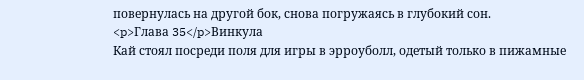повернулась на другой бок, снова погружаясь в глубокий сон.
<p>Глава 35</p>Винкула
Кай стоял посреди поля для игры в эрроуболл, одетый только в пижамные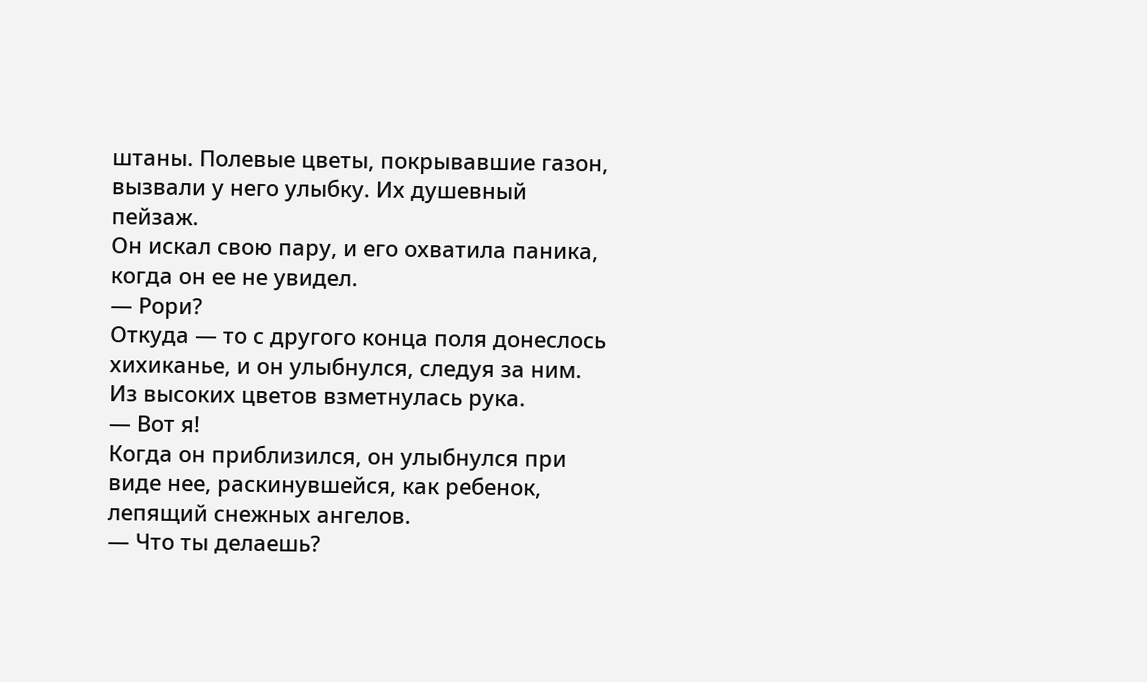штаны. Полевые цветы, покрывавшие газон, вызвали у него улыбку. Их душевный пейзаж.
Он искал свою пару, и его охватила паника, когда он ее не увидел.
— Рори?
Откуда — то с другого конца поля донеслось хихиканье, и он улыбнулся, следуя за ним.
Из высоких цветов взметнулась рука.
— Вот я!
Когда он приблизился, он улыбнулся при виде нее, раскинувшейся, как ребенок, лепящий снежных ангелов.
— Что ты делаешь?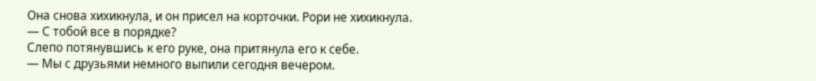Она снова хихикнула, и он присел на корточки. Рори не хихикнула.
— С тобой все в порядке?
Слепо потянувшись к его руке, она притянула его к себе.
— Мы с друзьями немного выпили сегодня вечером.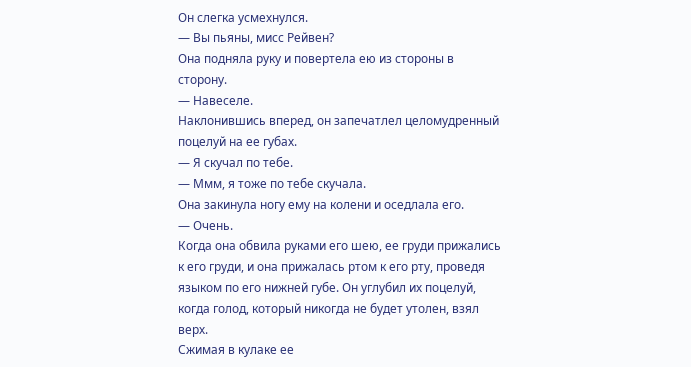Он слегка усмехнулся.
— Вы пьяны, мисс Рейвен?
Она подняла руку и повертела ею из стороны в сторону.
— Навеселе.
Наклонившись вперед, он запечатлел целомудренный поцелуй на ее губах.
— Я скучал по тебе.
— Ммм, я тоже по тебе скучала.
Она закинула ногу ему на колени и оседлала его.
— Очень.
Когда она обвила руками его шею, ее груди прижались к его груди, и она прижалась ртом к его рту, проведя языком по его нижней губе. Он углубил их поцелуй, когда голод, который никогда не будет утолен, взял верх.
Сжимая в кулаке ее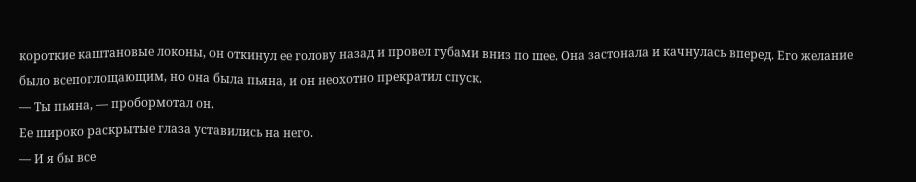короткие каштановые локоны, он откинул ее голову назад и провел губами вниз по шее. Она застонала и качнулась вперед. Его желание было всепоглощающим, но она была пьяна, и он неохотно прекратил спуск.
— Ты пьяна, — пробормотал он.
Ее широко раскрытые глаза уставились на него.
— И я бы все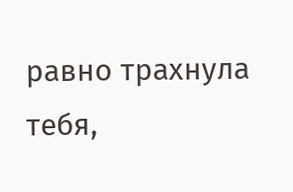равно трахнула тебя,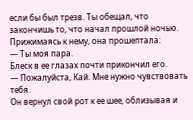если бы был трезв. Ты обещал, что закончишь то, что начал прошлой ночью.
Прижимаясь к нему, она прошептала:
— Ты моя пара.
Блеск в ее глазах почти прикончил его.
— Пожалуйста, Кай. Мне нужно чувствовать тебя.
Он вернул свой рот к ее шее, облизывая и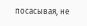посасывая, не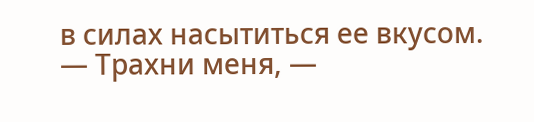в силах насытиться ее вкусом.
— Трахни меня, —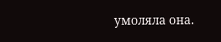умоляла она.